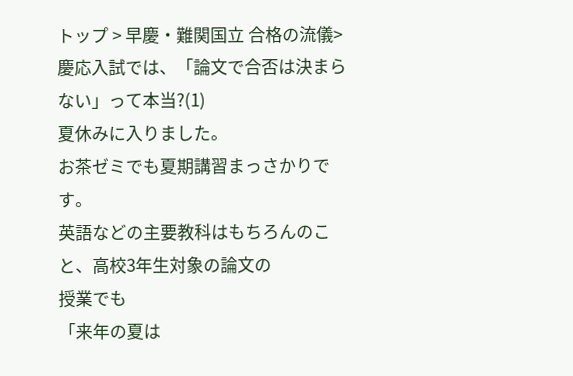トップ > 早慶・難関国立 合格の流儀> 慶応入試では、「論文で合否は決まらない」って本当?(1)
夏休みに入りました。
お茶ゼミでも夏期講習まっさかりです。
英語などの主要教科はもちろんのこと、高校3年生対象の論文の
授業でも
「来年の夏は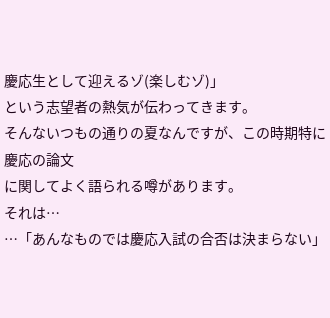慶応生として迎えるゾ(楽しむゾ)」
という志望者の熱気が伝わってきます。
そんないつもの通りの夏なんですが、この時期特に慶応の論文
に関してよく語られる噂があります。
それは…
…「あんなものでは慶応入試の合否は決まらない」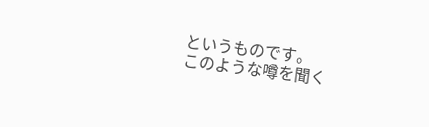というものです。
このような噂を聞く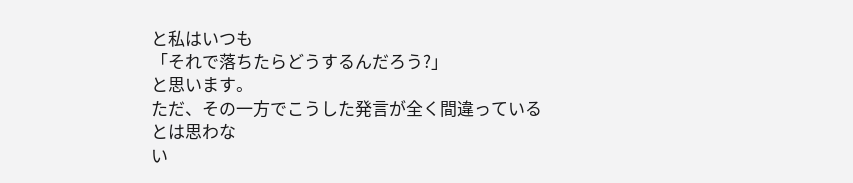と私はいつも
「それで落ちたらどうするんだろう?」
と思います。
ただ、その一方でこうした発言が全く間違っているとは思わな
い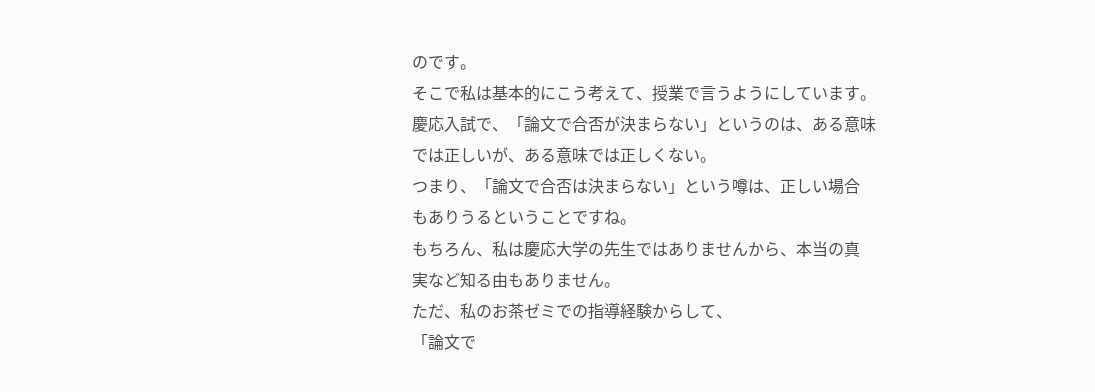のです。
そこで私は基本的にこう考えて、授業で言うようにしています。
慶応入試で、「論文で合否が決まらない」というのは、ある意味
では正しいが、ある意味では正しくない。
つまり、「論文で合否は決まらない」という噂は、正しい場合
もありうるということですね。
もちろん、私は慶応大学の先生ではありませんから、本当の真
実など知る由もありません。
ただ、私のお茶ゼミでの指導経験からして、
「論文で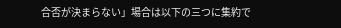合否が決まらない」場合は以下の三つに集約で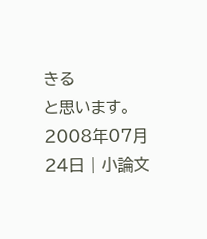きる
と思います。
2008年07月24日 | 小論文